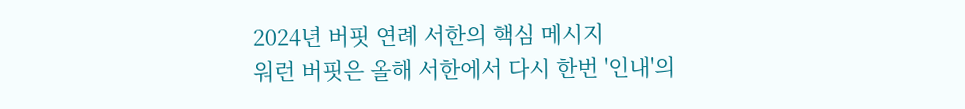2024년 버핏 연례 서한의 핵심 메시지
워런 버핏은 올해 서한에서 다시 한번 '인내'의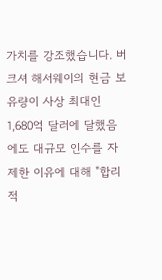가치를 강조했습니다. 버크셔 해서웨이의 현금 보유량이 사상 최대인 1,680억 달러에 달했음에도 대규모 인수를 자제한 이유에 대해 "합리적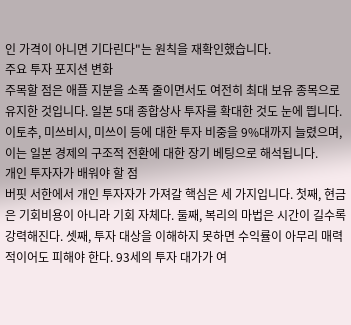인 가격이 아니면 기다린다"는 원칙을 재확인했습니다.
주요 투자 포지션 변화
주목할 점은 애플 지분을 소폭 줄이면서도 여전히 최대 보유 종목으로 유지한 것입니다. 일본 5대 종합상사 투자를 확대한 것도 눈에 띕니다. 이토추, 미쓰비시, 미쓰이 등에 대한 투자 비중을 9%대까지 늘렸으며, 이는 일본 경제의 구조적 전환에 대한 장기 베팅으로 해석됩니다.
개인 투자자가 배워야 할 점
버핏 서한에서 개인 투자자가 가져갈 핵심은 세 가지입니다. 첫째, 현금은 기회비용이 아니라 기회 자체다. 둘째, 복리의 마법은 시간이 길수록 강력해진다. 셋째, 투자 대상을 이해하지 못하면 수익률이 아무리 매력적이어도 피해야 한다. 93세의 투자 대가가 여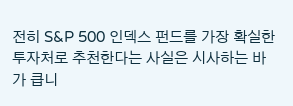전히 S&P 500 인덱스 펀드를 가장 확실한 투자처로 추천한다는 사실은 시사하는 바가 큽니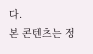다.
본 콘텐츠는 정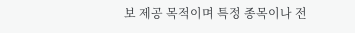보 제공 목적이며 특정 종목이나 전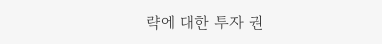략에 대한 투자 권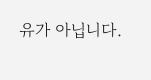유가 아닙니다.